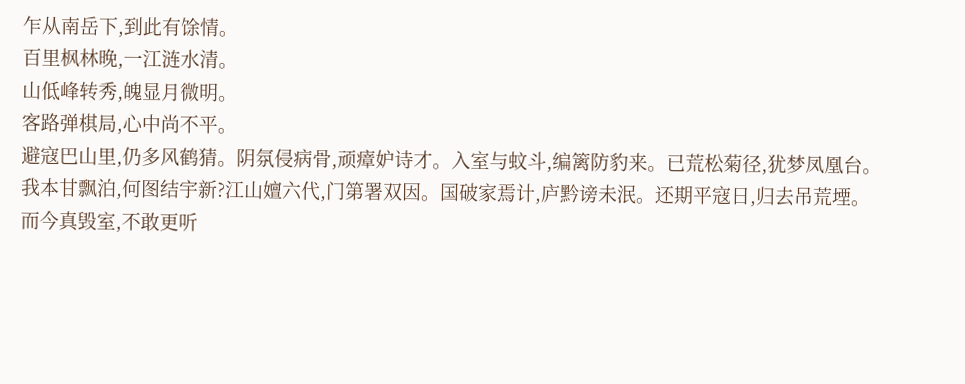乍从南岳下,到此有馀情。
百里枫林晚,一江涟水清。
山低峰转秀,魄显月微明。
客路弹棋局,心中尚不平。
避寇巴山里,仍多风鹤猜。阴氛侵病骨,顽瘴妒诗才。入室与蚊斗,编篱防豹来。已荒松菊径,犹梦凤凰台。
我本甘飘泊,何图结宇新?江山嬗六代,门第署双因。国破家焉计,庐黔谤未泯。还期平寇日,归去吊荒堙。
而今真毁室,不敢更听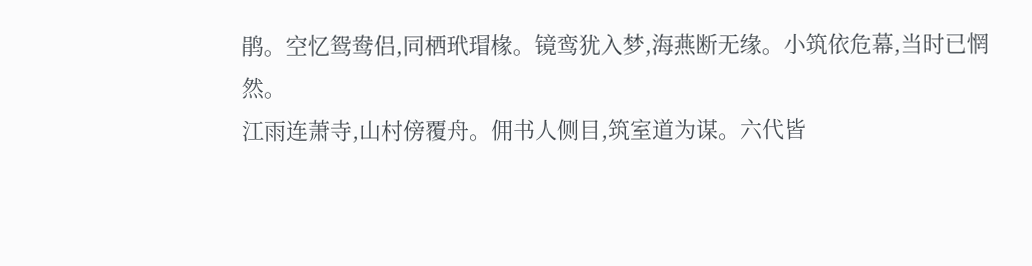鹃。空忆鸳鸯侣,同栖玳瑁椽。镜鸾犹入梦,海燕断无缘。小筑依危幕,当时已惘然。
江雨连萧寺,山村傍覆舟。佣书人侧目,筑室道为谋。六代皆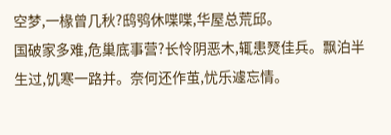空梦,一椽曾几秋?鸱鸮休喋喋,华屋总荒邱。
国破家多难,危巢底事营?长怜阴恶木,辄患燹佳兵。飘泊半生过,饥寒一路并。奈何还作茧,忧乐遽忘情。